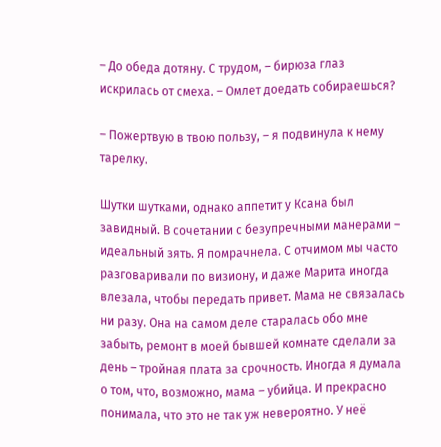– До обеда дотяну. С трудом, – бирюза глаз искрилась от смеха. – Омлет доедать собираешься?

– Пожертвую в твою пользу, – я подвинула к нему тарелку.

Шутки шутками, однако аппетит у Ксана был завидный. В сочетании с безупречными манерами – идеальный зять. Я помрачнела. С отчимом мы часто разговаривали по визиону, и даже Марита иногда влезала, чтобы передать привет. Мама не связалась ни разу. Она на самом деле старалась обо мне забыть, ремонт в моей бывшей комнате сделали за день – тройная плата за срочность. Иногда я думала о том, что, возможно, мама – убийца. И прекрасно понимала, что это не так уж невероятно. У неё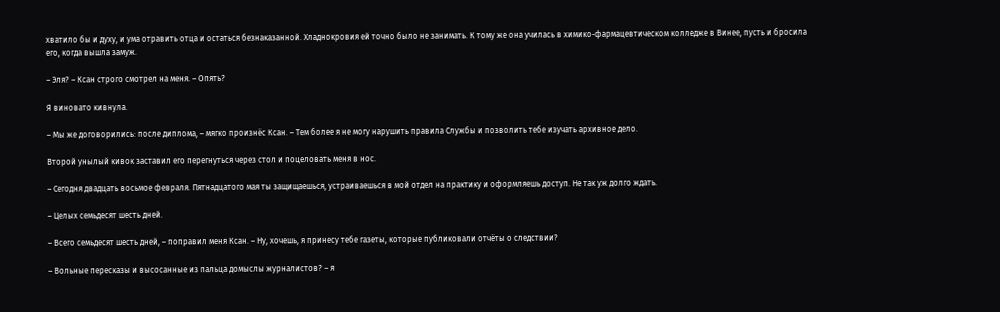хватило бы и духу, и ума отравить отца и остаться безнаказанной. Хладнокровия ей точно было не занимать. К тому же она училась в химико-фармацевтическом колледже в Винее, пусть и бросила его, когда вышла замуж.

– Эля? – Ксан строго смотрел на меня. – Опять?

Я виновато кивнула.

– Мы же договорились: после диплома, – мягко произнёс Ксан. – Тем более я не могу нарушить правила Службы и позволить тебе изучать архивное дело.

Второй унылый кивок заставил его перегнуться через стол и поцеловать меня в нос.

– Сегодня двадцать восьмое февраля. Пятнадцатого мая ты защищаешься, устраиваешься в мой отдел на практику и оформляешь доступ. Не так уж долго ждать.

– Целых семьдесят шесть дней.

– Всего семьдесят шесть дней, – поправил меня Ксан. – Ну, хочешь, я принесу тебе газеты, которые публиковали отчёты о следствии?

– Вольные пересказы и высосанные из пальца домыслы журналистов? – я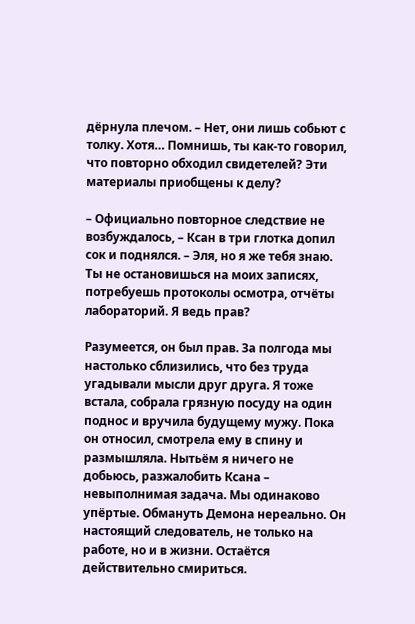дёрнула плечом. – Нет, они лишь собьют с толку. Хотя… Помнишь, ты как-то говорил, что повторно обходил свидетелей? Эти материалы приобщены к делу?

– Официально повторное следствие не возбуждалось, – Ксан в три глотка допил сок и поднялся. – Эля, но я же тебя знаю. Ты не остановишься на моих записях, потребуешь протоколы осмотра, отчёты лабораторий. Я ведь прав?

Разумеется, он был прав. За полгода мы настолько сблизились, что без труда угадывали мысли друг друга. Я тоже встала, собрала грязную посуду на один поднос и вручила будущему мужу. Пока он относил, смотрела ему в спину и размышляла. Нытьём я ничего не добьюсь, разжалобить Ксана – невыполнимая задача. Мы одинаково упёртые. Обмануть Демона нереально. Он настоящий следователь, не только на работе, но и в жизни. Остаётся действительно смириться.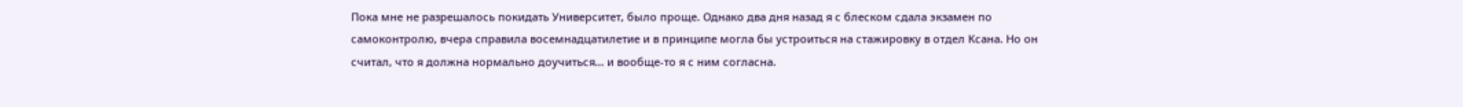Пока мне не разрешалось покидать Университет, было проще. Однако два дня назад я с блеском сдала экзамен по самоконтролю, вчера справила восемнадцатилетие и в принципе могла бы устроиться на стажировку в отдел Ксана. Но он считал, что я должна нормально доучиться… и вообще-то я с ним согласна.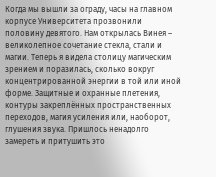Когда мы вышли за ограду, часы на главном корпусе Университета прозвонили половину девятого. Нам открылась Винея – великолепное сочетание стекла, стали и магии. Теперь я видела столицу магическим зрением и поразилась, сколько вокруг концентрированной энергии в той или иной форме. Защитные и охранные плетения, контуры закреплённых пространственных переходов, магия усиления или, наоборот, глушения звука. Пришлось ненадолго замереть и притушить это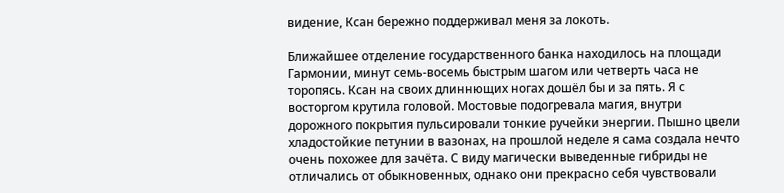видение, Ксан бережно поддерживал меня за локоть.

Ближайшее отделение государственного банка находилось на площади Гармонии, минут семь-восемь быстрым шагом или четверть часа не торопясь. Ксан на своих длиннющих ногах дошёл бы и за пять. Я с восторгом крутила головой. Мостовые подогревала магия, внутри дорожного покрытия пульсировали тонкие ручейки энергии. Пышно цвели хладостойкие петунии в вазонах, на прошлой неделе я сама создала нечто очень похожее для зачёта. С виду магически выведенные гибриды не отличались от обыкновенных, однако они прекрасно себя чувствовали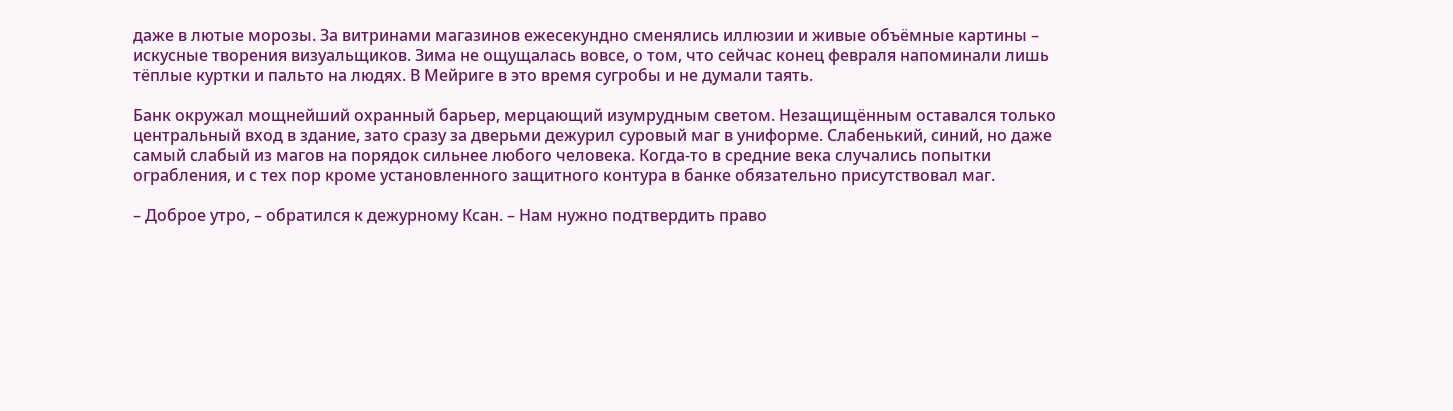даже в лютые морозы. За витринами магазинов ежесекундно сменялись иллюзии и живые объёмные картины – искусные творения визуальщиков. Зима не ощущалась вовсе, о том, что сейчас конец февраля напоминали лишь тёплые куртки и пальто на людях. В Мейриге в это время сугробы и не думали таять.

Банк окружал мощнейший охранный барьер, мерцающий изумрудным светом. Незащищённым оставался только центральный вход в здание, зато сразу за дверьми дежурил суровый маг в униформе. Слабенький, синий, но даже самый слабый из магов на порядок сильнее любого человека. Когда-то в средние века случались попытки ограбления, и с тех пор кроме установленного защитного контура в банке обязательно присутствовал маг.

– Доброе утро, – обратился к дежурному Ксан. – Нам нужно подтвердить право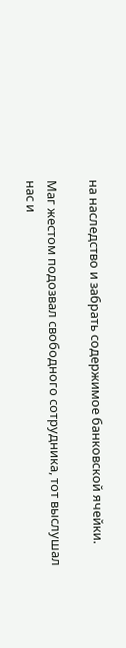на наследство и забрать содержимое банковской ячейки.

Маг жестом подозвал свободного сотрудника, тот выслушал нас и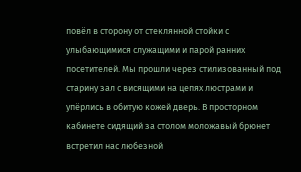повёл в сторону от стеклянной стойки с улыбающимися служащими и парой ранних посетителей. Мы прошли через стилизованный под старину зал с висящими на цепях люстрами и упёрлись в обитую кожей дверь. В просторном кабинете сидящий за столом моложавый брюнет встретил нас любезной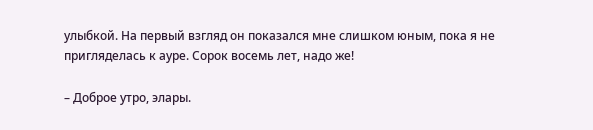улыбкой. На первый взгляд он показался мне слишком юным, пока я не пригляделась к ауре. Сорок восемь лет, надо же!

– Доброе утро, элары.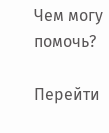Чем могу помочь?

Перейти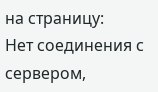на страницу:
Нет соединения с сервером,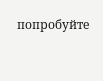попробуйте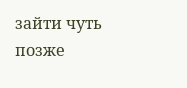зайти чуть позже